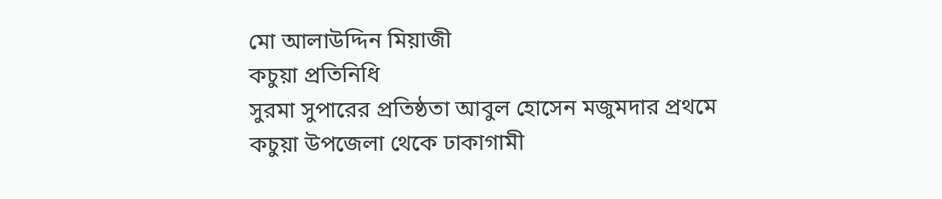মো আলাউদ্দিন মিয়াজী
কচুয়া প্রতিনিধি
সুরমা সুপারের প্রতিষ্ঠতা আবুল হোসেন মজুমদার প্রথমে কচুয়া উপজেলা থেকে ঢাকাগামী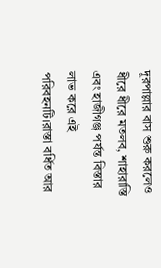দূরপাল্লার বাস শুরু করলেও ধীরে ধীরে মতলব, শাহারাস্তি এবং হাজীগঞ্জ পর্যন্ত বিস্তার লাভ করে এই পরিবহনটি।রাস্তা বর্ধিত আর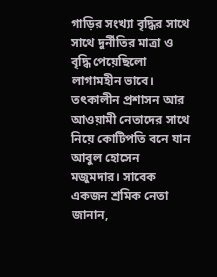গাড়ির সংখ্যা বৃদ্ধির সাথে সাথে দুর্নীতির মাত্রা ও বৃদ্ধি পেয়েছিলো লাগামহীন ভাবে। তৎকালীন প্রশাসন আর আওয়ামী নেতাদের সাথে নিয়ে কোটিপতি বনে যান আবুল হোসেন মজুমদার। সাবেক একজন শ্রমিক নেতা জানান,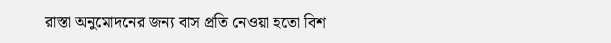রাস্তা অনুমোদনের জন্য বাস প্রতি নেওয়া হতো বিশ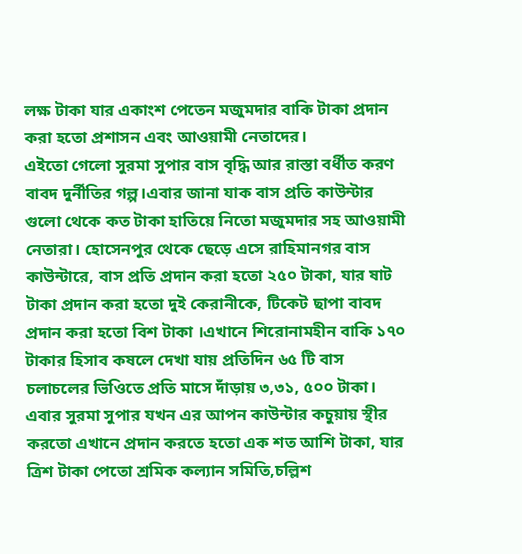লক্ষ টাকা যার একাংশ পেতেন মজুমদার বাকি টাকা প্রদান করা হতো প্রশাসন এবং আওয়ামী নেতাদের।
এইতো গেলো সুরমা সুপার বাস বৃদ্ধি আর রাস্তা বর্ধীত করণ বাবদ দুর্নীতির গল্প।এবার জানা যাক বাস প্রতি কাউন্টার গুলো থেকে কত টাকা হাতিয়ে নিতো মজুমদার সহ আওয়ামী নেতারা। হোসেনপুর থেকে ছেড়ে এসে রাহিমানগর বাস কাউন্টারে, বাস প্রতি প্রদান করা হতো ২৫০ টাকা, যার ষাট টাকা প্রদান করা হতো দুই কেরানীকে, টিকেট ছাপা বাবদ প্রদান করা হতো বিশ টাকা ।এখানে শিরোনামহীন বাকি ১৭০ টাকার হিসাব কষলে দেখা যায় প্রতিদিন ৬৫ টি বাস চলাচলের ভিওিতে প্রতি মাসে দাঁড়ায় ৩,৩১, ৫০০ টাকা।
এবার সুরমা সুপার যখন এর আপন কাউন্টার কচুয়ায় স্থীর করতো এখানে প্রদান করতে হতো এক শত আশি টাকা, যার ত্রিশ টাকা পেতো শ্রমিক কল্যান সমিতি,চল্লিশ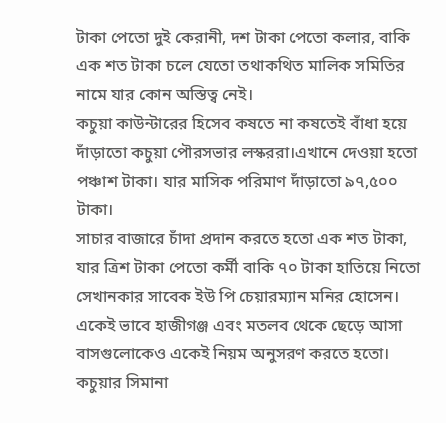টাকা পেতো দুই কেরানী, দশ টাকা পেতো কলার, বাকি এক শত টাকা চলে যেতো তথাকথিত মালিক সমিতির নামে যার কোন অস্তিত্ব নেই।
কচুয়া কাউন্টারের হিসেব কষতে না কষতেই বাঁধা হয়ে দাঁড়াতো কচুয়া পৌরসভার লস্কররা।এখানে দেওয়া হতো পঞ্চাশ টাকা। যার মাসিক পরিমাণ দাঁড়াতো ৯৭,৫০০ টাকা।
সাচার বাজারে চাঁদা প্রদান করতে হতো এক শত টাকা, যার ত্রিশ টাকা পেতো কর্মী বাকি ৭০ টাকা হাতিয়ে নিতো সেখানকার সাবেক ইউ পি চেয়ারম্যান মনির হোসেন।
একেই ভাবে হাজীগঞ্জ এবং মতলব থেকে ছেড়ে আসা বাসগুলোকেও একেই নিয়ম অনুসরণ করতে হতো।
কচুয়ার সিমানা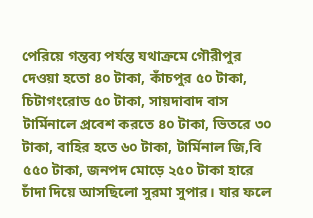পেরিয়ে গন্তব্য পর্যন্ত যথাক্রমে গৌরীপুর দেওয়া হতো ৪০ টাকা, কাঁচপুর ৫০ টাকা, চিটাগংরোড ৫০ টাকা, সায়দাবাদ বাস টার্মিনালে প্রবেশ করতে ৪০ টাকা, ভিতরে ৩০ টাকা, বাহির হতে ৬০ টাকা, টার্মিনাল জি,বি ৫৫০ টাকা, জনপদ মোড়ে ২৫০ টাকা হারে চাঁদা দিয়ে আসছিলো সুরমা সুপার। যার ফলে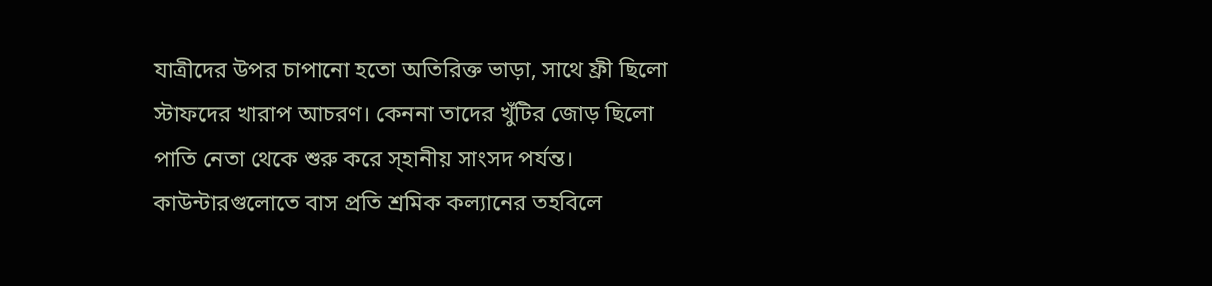যাত্রীদের উপর চাপানো হতো অতিরিক্ত ভাড়া, সাথে ফ্রী ছিলো স্টাফদের খারাপ আচরণ। কেননা তাদের খুঁটির জোড় ছিলো পাতি নেতা থেকে শুরু করে স্হানীয় সাংসদ পর্যন্ত।
কাউন্টারগুলোতে বাস প্রতি শ্রমিক কল্যানের তহবিলে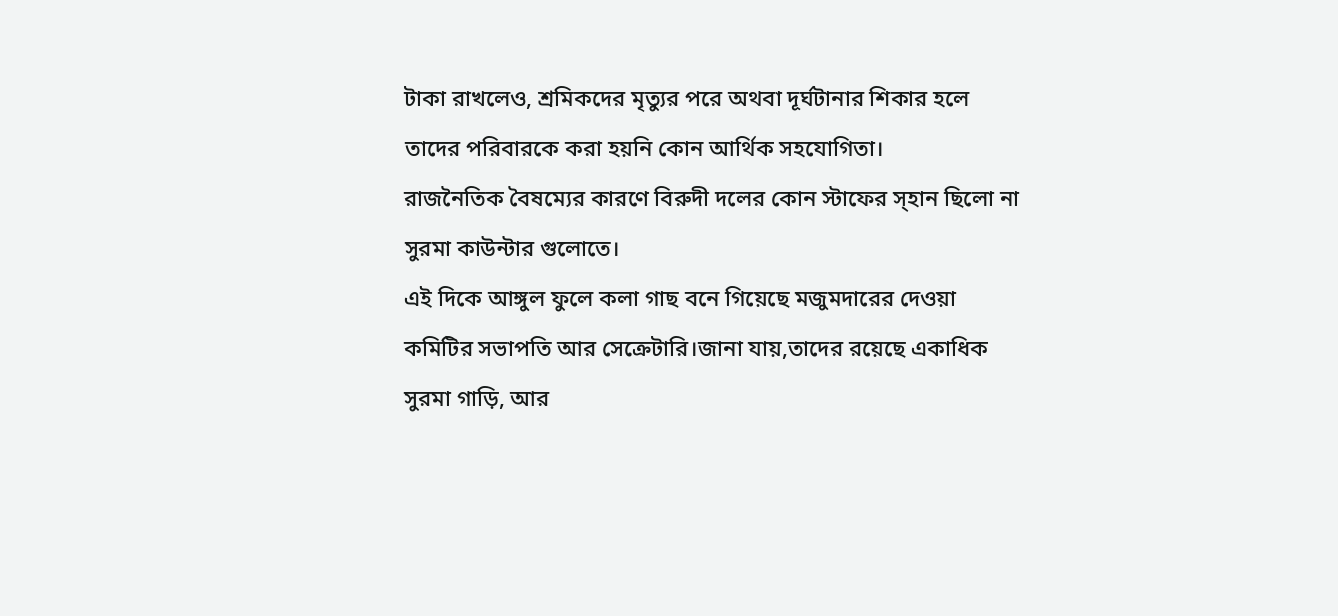টাকা রাখলেও, শ্রমিকদের মৃত্যুর পরে অথবা দূর্ঘটানার শিকার হলে তাদের পরিবারকে করা হয়নি কোন আর্থিক সহযোগিতা।
রাজনৈতিক বৈষম্যের কারণে বিরুদী দলের কোন স্টাফের স্হান ছিলো না সুরমা কাউন্টার গুলোতে।
এই দিকে আঙ্গুল ফুলে কলা গাছ বনে গিয়েছে মজুমদারের দেওয়া কমিটির সভাপতি আর সেক্রেটারি।জানা যায়,তাদের রয়েছে একাধিক সুরমা গাড়ি, আর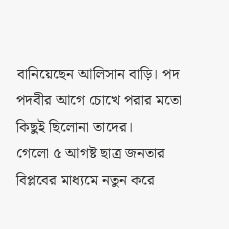বানিয়েছেন আলিসান বাড়ি। পদ পদবীর আগে চোখে পরার মতো কিছুই ছিলোনা তাদের।
গেলো ৫ আগষ্ট ছাত্র জনতার বিপ্লবের মাধ্যমে নতুন করে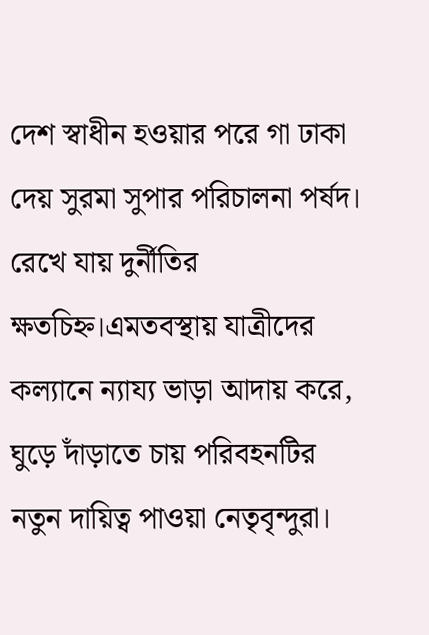দেশ স্বাধীন হওয়ার পরে গা ঢাকা দেয় সুরমা সুপার পরিচালনা পর্ষদ। রেখে যায় দুর্নীতির ক্ষতচিহ্ন।এমতবস্থায় যাত্রীদের কল্যানে ন্যায্য ভাড়া আদায় করে, ঘুড়ে দাঁড়াতে চায় পরিবহনটির নতুন দায়িত্ব পাওয়া নেতৃবৃন্দুরা।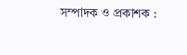সম্পাদক ও প্রকাশক :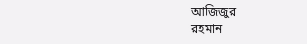আজিজুর
রহমান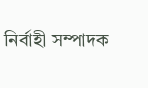নির্বাহী সম্পাদক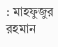: মাহফুজুর
রহমান